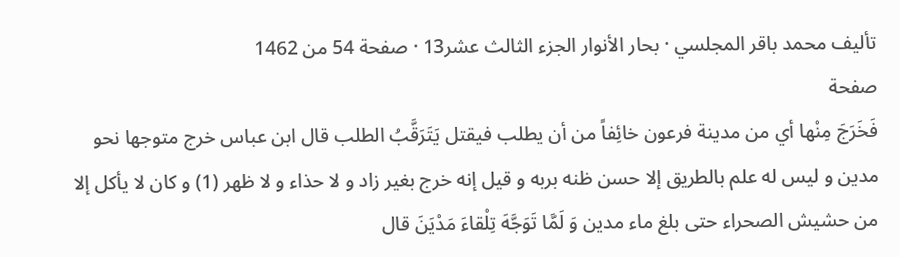تأليف محمد باقر المجلسي · بحار الأنوار الجزء الثالث عشر13 · صفحة 54 من 1462
صفحة
فَخَرَجَ مِنْها أي من مدينة فرعون خائِفاً من أن يطلب فيقتل يَتَرَقَّبُ الطلب قال ابن عباس خرج متوجها نحو مدين و ليس له علم بالطريق إلا حسن ظنه بربه و قيل إنه خرج بغير زاد و لا حذاء و لا ظهر (1) و كان لا يأكل إلا من حشيش الصحراء حتى بلغ ماء مدين وَ لَمَّا تَوَجَّهَ تِلْقاءَ مَدْيَنَ قال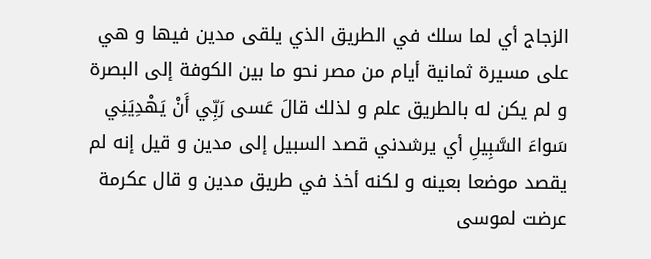الزجاج أي لما سلك في الطريق الذي يلقى مدين فيها و هي على مسيرة ثمانية أيام من مصر نحو ما بين الكوفة إلى البصرة و لم يكن له بالطريق علم و لذلك قالَ عَسى رَبِّي أَنْ يَهْدِيَنِي سَواءَ السَّبِيلِ أي يرشدني قصد السبيل إلى مدين و قيل إنه لم يقصد موضعا بعينه و لكنه أخذ في طريق مدين و قال عكرمة عرضت لموسى